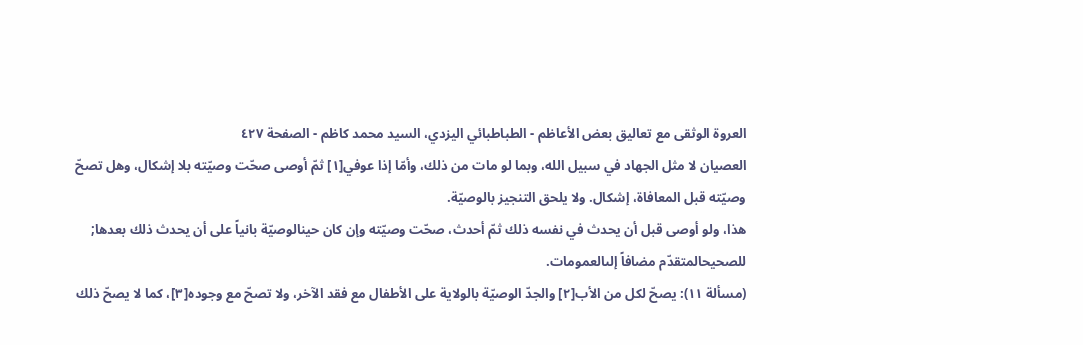العروة الوثقى مع تعاليق بعض الأعاظم - الطباطبائي اليزدي، السيد محمد كاظم - الصفحة ٤٢٧
العصيان لا مثل الجهاد في سبيل الله، وبما لو مات من ذلك، وأمّا إذا عوفي[١] ثمّ أوصى صحّت وصيّته بلا إشكال، وهل تصحّ وصيّته قبل المعافاة، إشكال. ولا يلحق التنجيز بالوصيّة.
هذا، ولو أوصى قبل أن يحدث في نفسه ذلك ثمّ أحدث، صحّت وصيّته وإن كان حينالوصيّة بانياً على أن يحدث ذلك بعدها; للصحيحالمتقدّم مضافاً إلىالعمومات.
(مسألة ١١): يصحّ لكل من الأب[٢] والجدّ الوصيّة بالولاية على الأطفال مع فقد الآخر، ولا تصحّ مع وجوده[٣]، كما لا يصحّ ذلك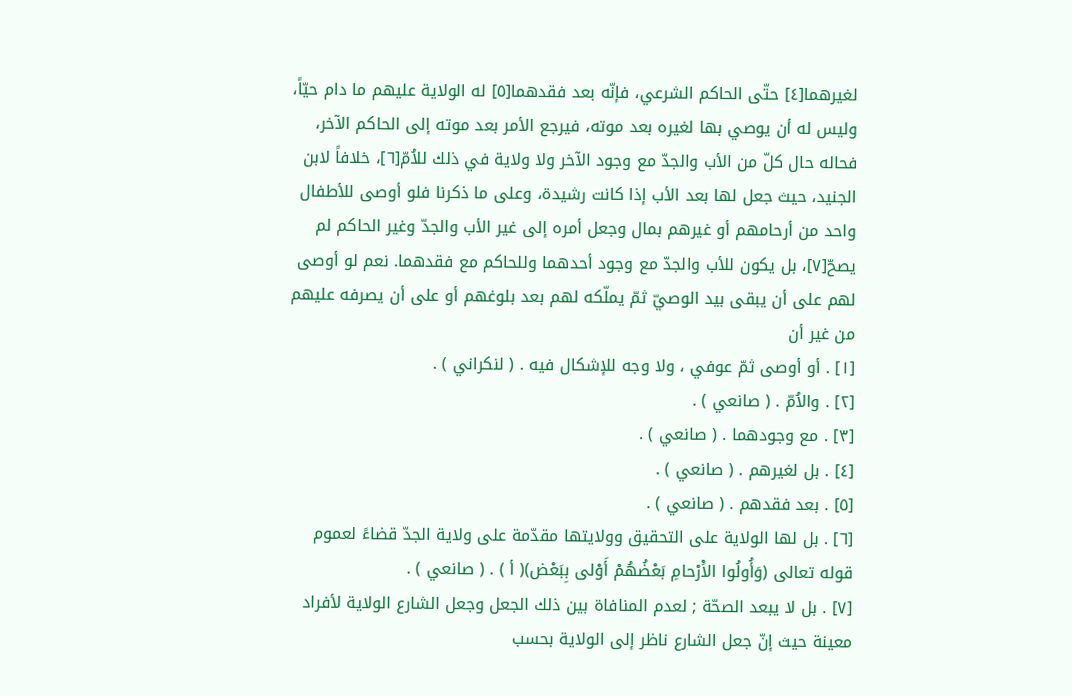لغيرهما[٤] حتّى الحاكم الشرعي، فإنّه بعد فقدهما[٥] له الولاية عليهم ما دام حيّاً، وليس له أن يوصي بها لغيره بعد موته، فيرجع الأمر بعد موته إلى الحاكم الآخر، فحاله حال كلّ من الأب والجدّ مع وجود الآخر ولا ولاية في ذلك للاُمّ[٦]، خلافاً لابن الجنيد، حيث جعل لها بعد الأب إذا كانت رشيدة، وعلى ما ذكرنا فلو أوصى للأطفال واحد من أرحامهم أو غيرهم بمال وجعل أمره إلى غير الأب والجدّ وغير الحاكم لم يصحّ[٧]، بل يكون للأب والجدّ مع وجود أحدهما وللحاكم مع فقدهما. نعم لو أوصى لهم على أن يبقى بيد الوصيّ ثمّ يملّكه لهم بعد بلوغهم أو على أن يصرفه عليهم من غير أن
[١] . أو أوصى ثمّ عوفي ، ولا وجه للإشكال فيه . ( لنكراني ) .
[٢] . والاُمّ . ( صانعي ) .
[٣] . مع وجودهما . ( صانعي ) .
[٤] . بل لغيرهم . ( صانعي ) .
[٥] . بعد فقدهم . ( صانعي ) .
[٦] . بل لها الولاية على التحقيق وولايتها مقدّمة على ولاية الجدّ قضاءً لعموم قوله تعالى (وَأُولُوا الاَْرْحامِ بَعْضُهُمْ أَوْلى بِبَعْض)( أ ) . ( صانعي ) .
[٧] . بل لا يبعد الصحّة ; لعدم المنافاة بين ذلك الجعل وجعل الشارع الولاية لأفراد معينة حيث إنّ جعل الشارع ناظر إلى الولاية بحسب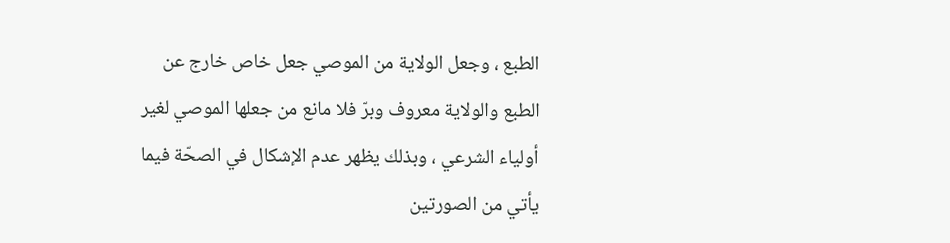الطبع ، وجعل الولاية من الموصي جعل خاص خارج عن الطبع والولاية معروف وبرّ فلا مانع من جعلها الموصي لغير أولياء الشرعي ، وبذلك يظهر عدم الإشكال في الصحّة فيما يأتي من الصورتين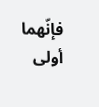فإنّهما أولى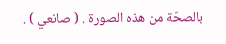بالصحّة من هذه الصورة . ( صانعي ) .